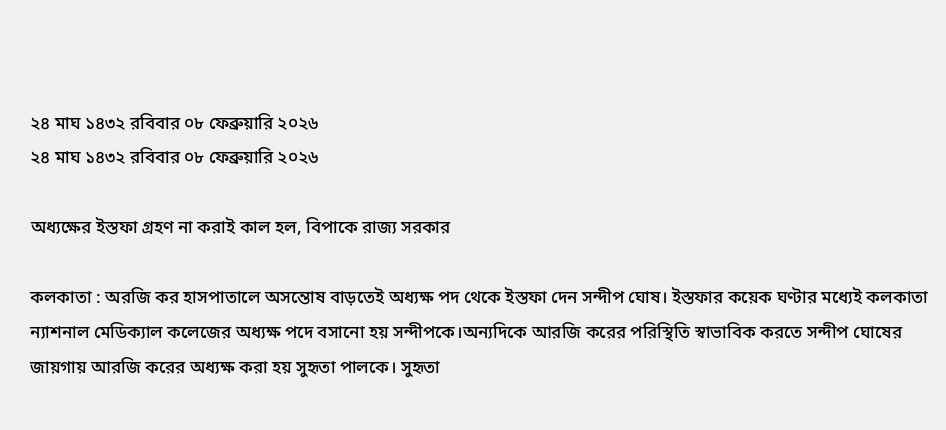২৪ মাঘ ১৪৩২ রবিবার ০৮ ফেব্রুয়ারি ২০২৬
২৪ মাঘ ১৪৩২ রবিবার ০৮ ফেব্রুয়ারি ২০২৬

অধ্যক্ষের ইস্তফা গ্রহণ না করাই কাল হল, বিপাকে রাজ্য সরকার

কলকাতা : অরজি কর হাসপাতালে অসন্তোষ বাড়তেই অধ্যক্ষ পদ থেকে ইস্তফা দেন সন্দীপ ঘোষ। ইস্তফার কয়েক ঘণ্টার মধ্যেই কলকাতা ন্যাশনাল মেডিক্যাল কলেজের অধ্যক্ষ পদে বসানো হয় সন্দীপকে।অন্যদিকে আরজি করের পরিস্থিতি স্বাভাবিক করতে সন্দীপ ঘোষের জায়গায় আরজি করের অধ্যক্ষ করা হয় সুহৃতা পালকে। সুহৃতা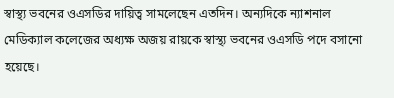স্বাস্থ্য ভবনের ওএসডির দায়িত্ব সামলেছেন এতদিন। অন্যদিকে ন্যাশনাল মেডিক্যাল কলেজের অধ্যক্ষ অজয় রায়কে স্বাস্থ্য ভবনের ওএসডি পদে বসানো হয়েছে।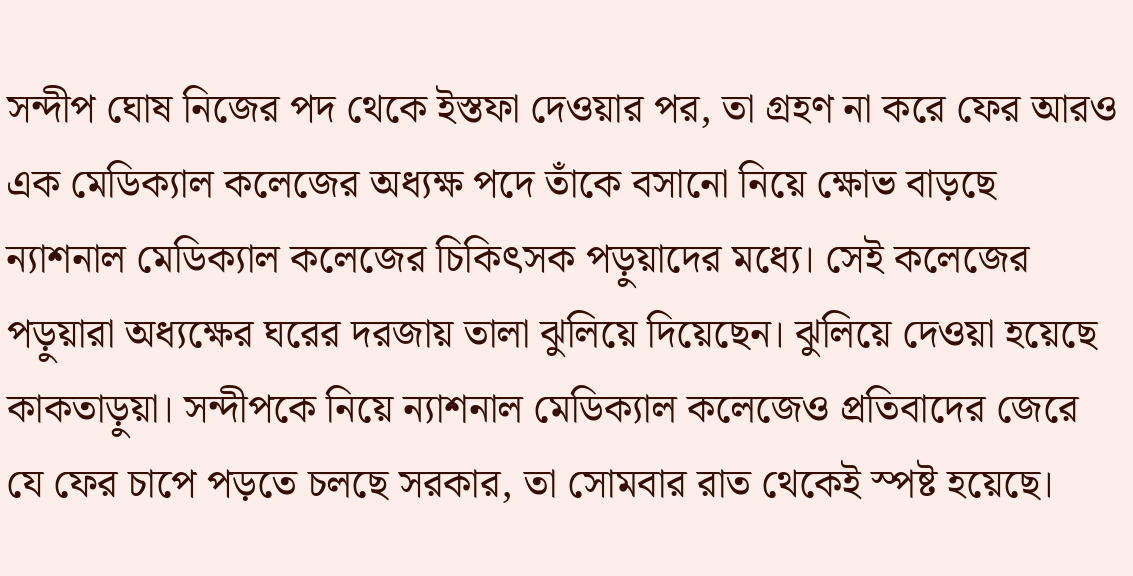সন্দীপ ঘোষ নিজের পদ থেকে ইস্তফা দেওয়ার পর, তা গ্রহণ না করে ফের আরও এক মেডিক্যাল কলেজের অধ্যক্ষ পদে তাঁকে বসানো নিয়ে ক্ষোভ বাড়ছে ন্যাশনাল মেডিক্যাল কলেজের চিকিৎসক পড়ুয়াদের মধ্যে। সেই কলেজের পড়ুয়ারা অধ্যক্ষের ঘরের দরজায় তালা ঝুলিয়ে দিয়েছেন। ঝুলিয়ে দেওয়া হয়েছে কাকতাড়ুয়া। সন্দীপকে নিয়ে ন্যাশনাল মেডিক্যাল কলেজেও প্রতিবাদের জেরে যে ফের চাপে পড়তে চলছে সরকার, তা সোমবার রাত থেকেই স্পষ্ট হয়েছে।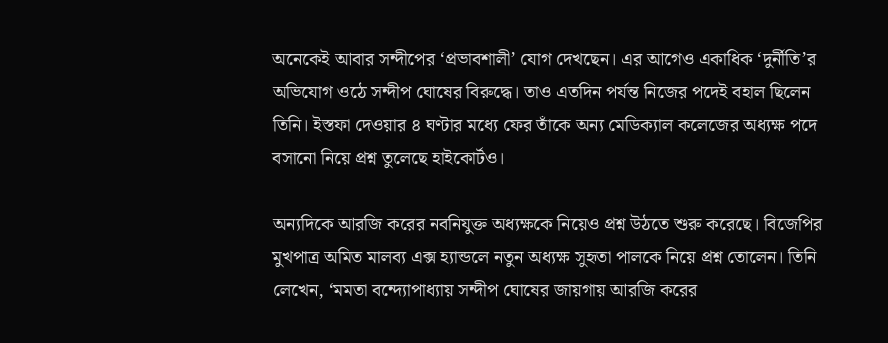অনেকেই আবার সন্দীপের ‘প্রভাবশালী’ যোগ দেখছেন। এর আগেও একাধিক ‘দুর্নীতি’র অভিযোগ ওঠে সন্দীপ ঘোষের বিরুদ্ধে। তাও এতদিন পর্যন্ত নিজের পদেই বহাল ছিলেন তিনি। ইস্তফা দেওয়ার ৪ ঘণ্টার মধ্যে ফের তাঁকে অন্য মেডিক্যাল কলেজের অধ্যক্ষ পদে বসানো নিয়ে প্রশ্ন তুলেছে হাইকোর্টও।

অন্যদিকে আরজি করের নবনিযুক্ত অধ্যক্ষকে নিয়েও প্রশ্ন উঠতে শুরু করেছে। বিজেপির মুখপাত্র অমিত মালব্য এক্স হ্যান্ডলে নতুন অধ্যক্ষ সুহৃতা পালকে নিয়ে প্রশ্ন তোলেন। তিনি লেখেন, ‘মমতা বন্দ্যোপাধ্যায় সন্দীপ ঘোষের জায়গায় আরজি করের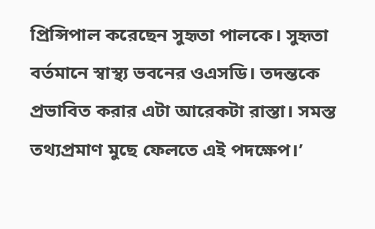প্রিন্সিপাল করেছেন সুহৃতা পালকে। সুহৃতা বর্তমানে স্বাস্থ্য ভবনের ওএসডি। তদন্তকে প্রভাবিত করার এটা আরেকটা রাস্তা। সমস্ত তথ্যপ্রমাণ মুছে ফেলতে এই পদক্ষেপ।’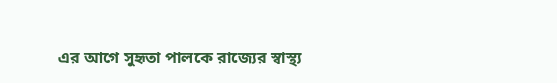এর আগে সুহৃতা পালকে রাজ্যের স্বাস্থ্য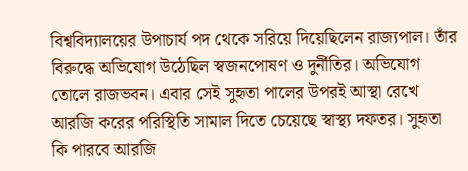বিশ্ববিদ্যালয়ের উপাচার্য পদ থেকে সরিয়ে দিয়েছিলেন রাজ্যপাল। তাঁর বিরুদ্ধে অভিযোগ উঠেছিল স্বজনপোষণ ও দুর্নীতির। অভিযোগ তোলে রাজভবন। এবার সেই সুহৃতা পালের উপরই আস্থা রেখে আরজি করের পরিস্থিতি সামাল দিতে চেয়েছে স্বাস্থ্য দফতর। সুহৃতা কি পারবে আরজি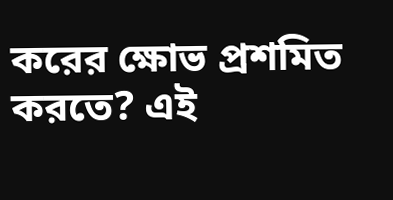করের ক্ষোভ প্রশমিত করতে? এই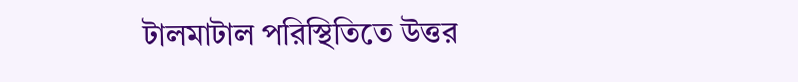টালমাটাল পরিস্থিতিতে উত্তর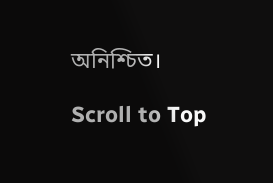অনিশ্চিত।

Scroll to Top